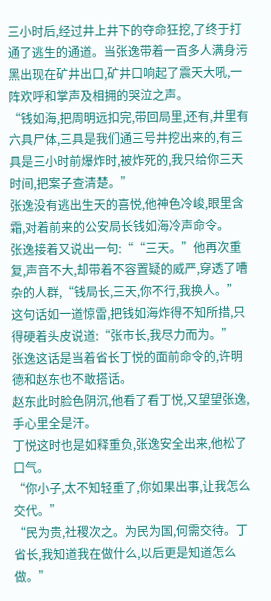三小时后,经过井上井下的夺命狂挖,了终于打通了逃生的通道。当张逸带着一百多人满身污黑出现在矿井出口,矿井口响起了震天大吼,一阵欢呼和掌声及相拥的哭泣之声。
“钱如海,把周明远扣完,带回局里,还有,井里有六具尸体,三具是我们通三号井挖出来的,有三具是三小时前爆炸时,被炸死的,我只给你三天时间,把案子查清楚。”
张逸没有逃出生天的喜悦,他神色冷峻,眼里含霜,对着前来的公安局长钱如海冷声命令。
张逸接着又说出一句:““三天。”他再次重复,声音不大,却带着不容置疑的威严,穿透了嘈杂的人群,“钱局长,三天,你不行,我换人。”
这句话如一道惊雷,把钱如海炸得不知所措,只得硬着头皮说道:“张市长,我尽力而为。”
张逸这话是当着省长丁悦的面前命令的,许明德和赵东也不敢搭话。
赵东此时脸色阴沉,他看了看丁悦,又望望张逸,手心里全是汗。
丁悦这时也是如释重负,张逸安全出来,他松了口气。
“你小子,太不知轻重了,你如果出事,让我怎么交代。”
“民为贵,社稷次之。为民为国,何需交待。丁省长,我知道我在做什么,以后更是知道怎么做。”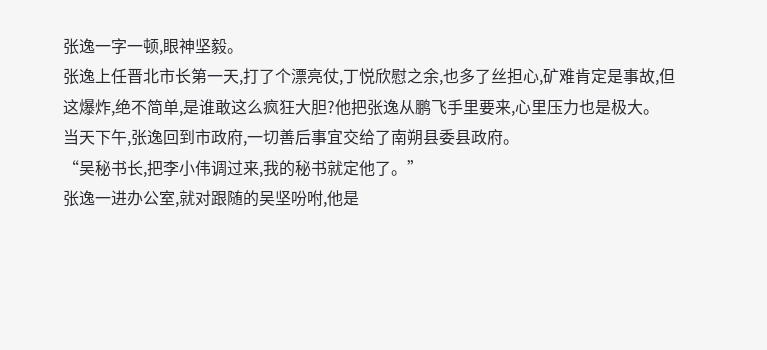张逸一字一顿,眼神坚毅。
张逸上任晋北市长第一天,打了个漂亮仗,丁悦欣慰之余,也多了丝担心,矿难肯定是事故,但这爆炸,绝不简单,是谁敢这么疯狂大胆?他把张逸从鹏飞手里要来,心里压力也是极大。
当天下午,张逸回到市政府,一切善后事宜交给了南朔县委县政府。
“吴秘书长,把李小伟调过来,我的秘书就定他了。”
张逸一进办公室,就对跟随的吴坚吩咐,他是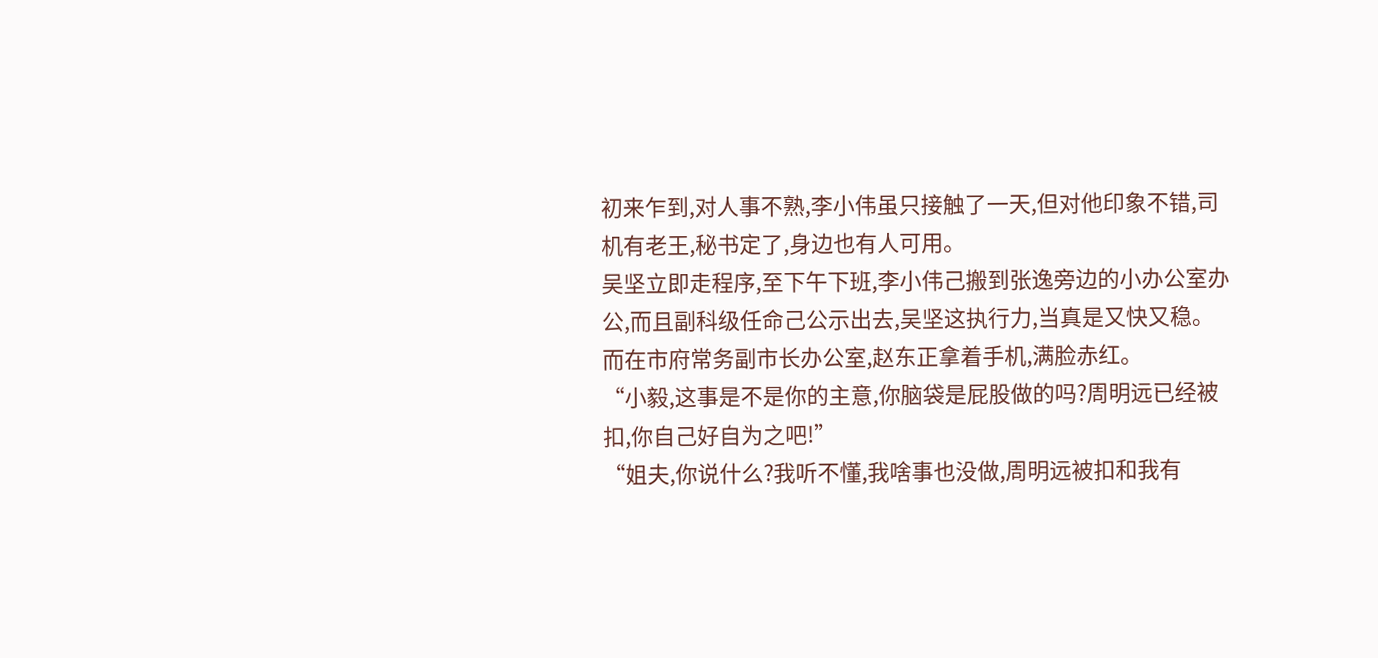初来乍到,对人事不熟,李小伟虽只接触了一天,但对他印象不错,司机有老王,秘书定了,身边也有人可用。
吴坚立即走程序,至下午下班,李小伟己搬到张逸旁边的小办公室办公,而且副科级任命己公示出去,吴坚这执行力,当真是又快又稳。
而在市府常务副市长办公室,赵东正拿着手机,满脸赤红。
“小毅,这事是不是你的主意,你脑袋是屁股做的吗?周明远已经被扣,你自己好自为之吧!”
“姐夫,你说什么?我听不懂,我啥事也没做,周明远被扣和我有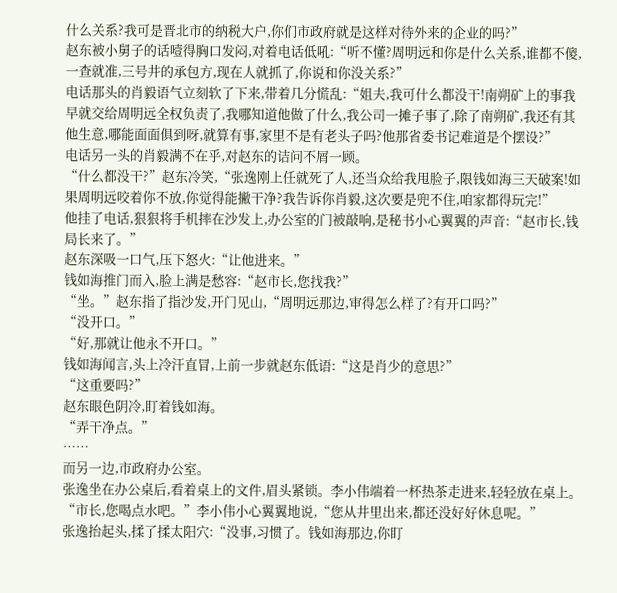什么关系?我可是晋北市的纳税大户,你们市政府就是这样对待外来的企业的吗?”
赵东被小舅子的话噎得胸口发闷,对着电话低吼:“听不懂?周明远和你是什么关系,谁都不傻,一查就准,三号井的承包方,现在人就抓了,你说和你没关系?”
电话那头的肖毅语气立刻软了下来,带着几分慌乱:“姐夫,我可什么都没干!南朔矿上的事我早就交给周明远全权负责了,我哪知道他做了什么,我公司一摊子事了,除了南朔矿,我还有其他生意,哪能面面俱到呀,就算有事,家里不是有老头子吗?他那省委书记难道是个摆设?”
电话另一头的肖毅满不在乎,对赵东的诘问不屑一顾。
“什么都没干?”赵东冷笑,“张逸刚上任就死了人,还当众给我甩脸子,限钱如海三天破案!如果周明远咬着你不放,你觉得能撇干净?我告诉你肖毅,这次要是兜不住,咱家都得玩完!”
他挂了电话,狠狠将手机摔在沙发上,办公室的门被敲响,是秘书小心翼翼的声音:“赵市长,钱局长来了。”
赵东深吸一口气,压下怒火:“让他进来。”
钱如海推门而入,脸上满是愁容:“赵市长,您找我?”
“坐。”赵东指了指沙发,开门见山,“周明远那边,审得怎么样了?有开口吗?”
“没开口。”
“好,那就让他永不开口。”
钱如海闻言,头上冷汗直冒,上前一步就赵东低语:“这是肖少的意思?”
“这重要吗?”
赵东眼色阴冷,盯着钱如海。
“弄干净点。”
……
而另一边,市政府办公室。
张逸坐在办公桌后,看着桌上的文件,眉头紧锁。李小伟端着一杯热茶走进来,轻轻放在桌上。
“市长,您喝点水吧。”李小伟小心翼翼地说,“您从井里出来,都还没好好休息呢。”
张逸抬起头,揉了揉太阳穴:“没事,习惯了。钱如海那边,你盯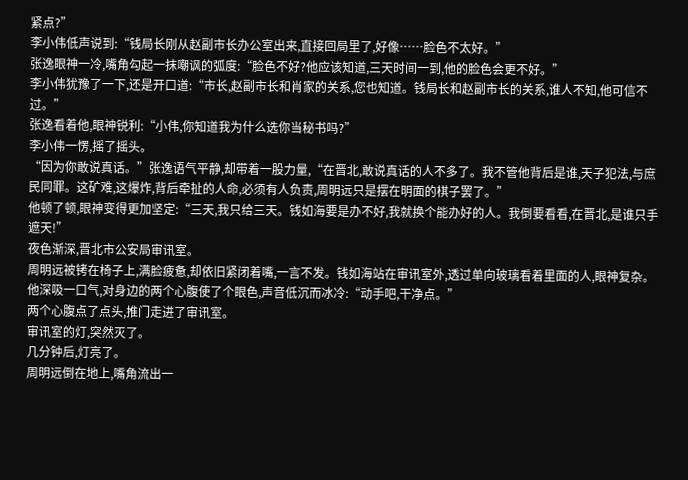紧点?”
李小伟低声说到:“钱局长刚从赵副市长办公室出来,直接回局里了,好像……脸色不太好。”
张逸眼神一冷,嘴角勾起一抹嘲讽的弧度:“脸色不好?他应该知道,三天时间一到,他的脸色会更不好。”
李小伟犹豫了一下,还是开口道:“市长,赵副市长和肖家的关系,您也知道。钱局长和赵副市长的关系,谁人不知,他可信不过。”
张逸看着他,眼神锐利:“小伟,你知道我为什么选你当秘书吗?”
李小伟一愣,摇了摇头。
“因为你敢说真话。”张逸语气平静,却带着一股力量,“在晋北,敢说真话的人不多了。我不管他背后是谁,天子犯法,与庶民同罪。这矿难,这爆炸,背后牵扯的人命,必须有人负责,周明远只是摆在明面的棋子罢了。”
他顿了顿,眼神变得更加坚定:“三天,我只给三天。钱如海要是办不好,我就换个能办好的人。我倒要看看,在晋北,是谁只手遮天!”
夜色渐深,晋北市公安局审讯室。
周明远被铐在椅子上,满脸疲惫,却依旧紧闭着嘴,一言不发。钱如海站在审讯室外,透过单向玻璃看着里面的人,眼神复杂。
他深吸一口气,对身边的两个心腹使了个眼色,声音低沉而冰冷:“动手吧,干净点。”
两个心腹点了点头,推门走进了审讯室。
审讯室的灯,突然灭了。
几分钟后,灯亮了。
周明远倒在地上,嘴角流出一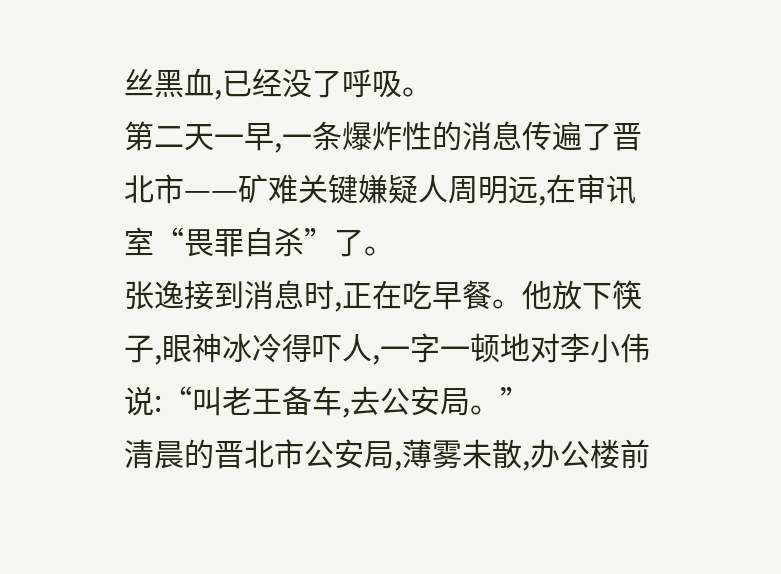丝黑血,已经没了呼吸。
第二天一早,一条爆炸性的消息传遍了晋北市——矿难关键嫌疑人周明远,在审讯室“畏罪自杀”了。
张逸接到消息时,正在吃早餐。他放下筷子,眼神冰冷得吓人,一字一顿地对李小伟说:“叫老王备车,去公安局。”
清晨的晋北市公安局,薄雾未散,办公楼前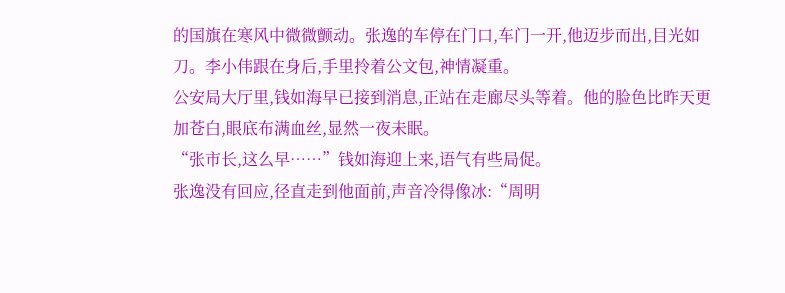的国旗在寒风中微微颤动。张逸的车停在门口,车门一开,他迈步而出,目光如刀。李小伟跟在身后,手里拎着公文包,神情凝重。
公安局大厅里,钱如海早已接到消息,正站在走廊尽头等着。他的脸色比昨天更加苍白,眼底布满血丝,显然一夜未眠。
“张市长,这么早……”钱如海迎上来,语气有些局促。
张逸没有回应,径直走到他面前,声音冷得像冰:“周明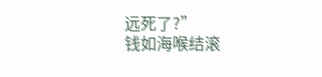远死了?”
钱如海喉结滚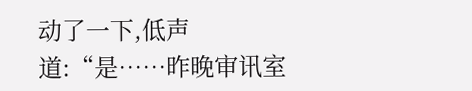动了一下,低声道:“是……昨晚审讯室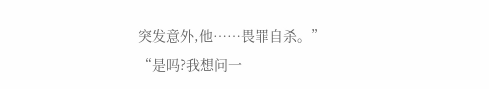突发意外,他……畏罪自杀。”
“是吗?我想问一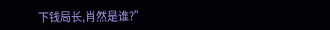下钱局长,肖然是谁?”